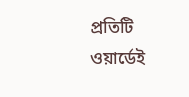প্রতিটি ওয়ার্ডেই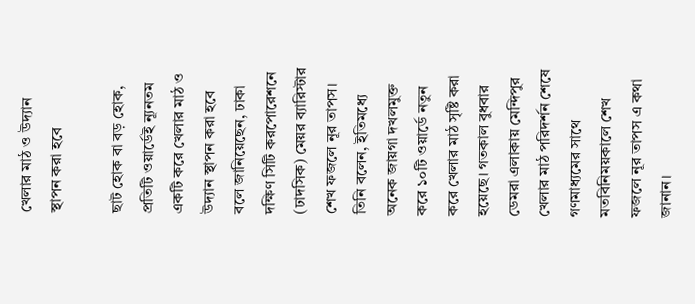খেলার মাঠ ও উদ্যান স্থাপন করা হবে

ছাট হোক বা বড় হোক, প্রতিটি ওয়ার্ডেই ন্যূনতম একটি করে খেলার মাঠ ও উদ্যান স্থাপন করা হবে বলে জানিয়েছেন, ঢাকা দক্ষিণ সিটি করপোরেশনে (ঢাদসিক) মেয়র ব্যারিস্টার শেখ ফজলে নূর তাপস। তিনি বলেন, ইতিমধ্যে অনেক জায়গা দখলমুক্ত করে ১০টি ওয়ার্ডে নতুন করে খেলার মাঠ সৃষ্টি করা হয়েছে। গতকাল বুধবার ডেমরা এলাকায় মেন্দিপুর খেলার মাঠ পরিদর্শন শেষে গণমাধ্যমের সাথে মতবিনিময়কালে শেখ ফজলে নূর তাপস এ কথা জানান।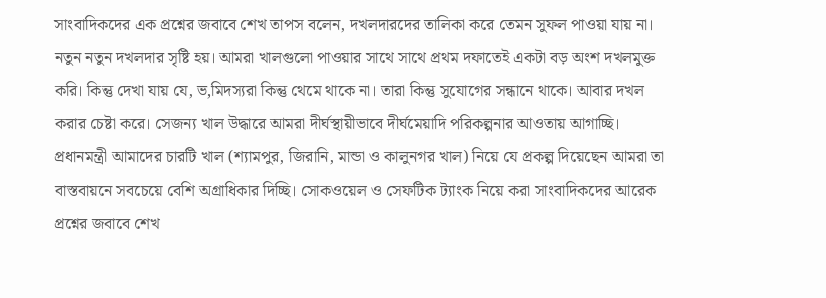সাংবাদিকদের এক প্রশ্নের জবাবে শেখ তাপস বলেন, দখলদারদের তালিকা করে তেমন সুফল পাওয়া যায় না। নতুন নতুন দখলদার সৃষ্টি হয়। আমরা খালগুলো পাওয়ার সাথে সাথে প্রথম দফাতেই একটা বড় অংশ দখলমুক্ত করি। কিন্তু দেখা যায় যে, ভ‚মিদস্যরা কিন্তু থেমে থাকে না। তারা কিন্তু সুযোগের সন্ধানে থাকে। আবার দখল করার চেষ্টা করে। সেজন্য খাল উদ্ধারে আমরা দীর্ঘস্থায়ীভাবে দীর্ঘমেয়াদি পরিকল্পনার আওতায় আগাচ্ছি। প্রধানমন্ত্রী আমাদের চারটি খাল (শ্যামপুর, জিরানি, মান্ডা ও কালুনগর খাল) নিয়ে যে প্রকল্প দিয়েছেন আমরা তা বাস্তবায়নে সবচেয়ে বেশি অগ্রাধিকার দিচ্ছি। সোকওয়েল ও সেফটিক ট্যাংক নিয়ে করা সাংবাদিকদের আরেক প্রশ্নের জবাবে শেখ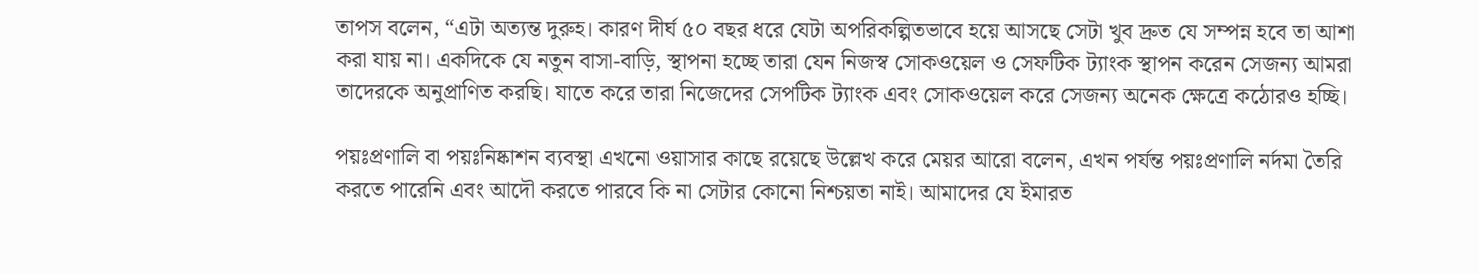তাপস বলেন, “এটা অত্যন্ত দুরুহ। কারণ দীর্ঘ ৫০ বছর ধরে যেটা অপরিকল্পিতভাবে হয়ে আসছে সেটা খুব দ্রুত যে সম্পন্ন হবে তা আশা করা যায় না। একদিকে যে নতুন বাসা-বাড়ি, স্থাপনা হচ্ছে তারা যেন নিজস্ব সোকওয়েল ও সেফটিক ট্যাংক স্থাপন করেন সেজন্য আমরা তাদেরকে অনুপ্রাণিত করছি। যাতে করে তারা নিজেদের সেপটিক ট্যাংক এবং সোকওয়েল করে সেজন্য অনেক ক্ষেত্রে কঠোরও হচ্ছি।

পয়ঃপ্রণালি বা পয়ঃনিষ্কাশন ব্যবস্থা এখনো ওয়াসার কাছে রয়েছে উল্লেখ করে মেয়র আরো বলেন, এখন পর্যন্ত পয়ঃপ্রণালি নর্দমা তৈরি করতে পারেনি এবং আদৌ করতে পারবে কি না সেটার কোনো নিশ্চয়তা নাই। আমাদের যে ইমারত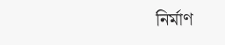নির্মাণ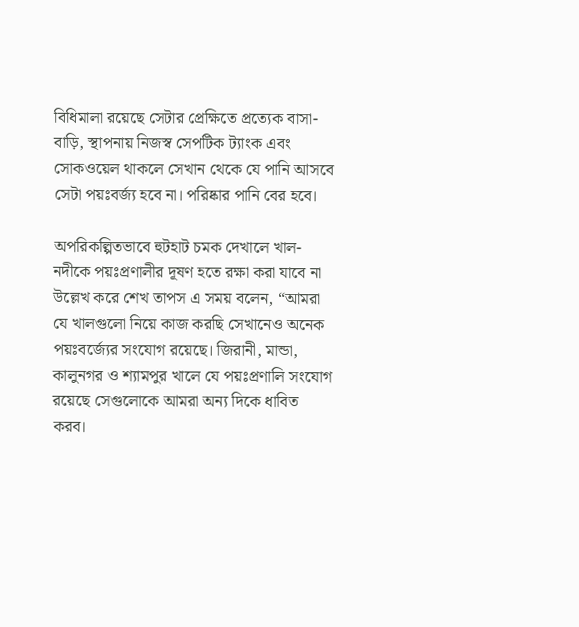বিধিমালা রয়েছে সেটার প্রেক্ষিতে প্রত্যেক বাসা-বাড়ি, স্থাপনায় নিজস্ব সেপটিক ট্যাংক এবং সোকওয়েল থাকলে সেখান থেকে যে পানি আসবে সেটা পয়ঃবর্জ্য হবে না। পরিষ্কার পানি বের হবে।

অপরিকল্পিতভাবে হুটহাট চমক দেখালে খাল-নদীকে পয়ঃপ্রণালীর দূষণ হতে রক্ষা করা যাবে না উল্লেখ করে শেখ তাপস এ সময় বলেন, “আমরা যে খালগুলো নিয়ে কাজ করছি সেখানেও অনেক পয়ঃবর্জ্যের সংযোগ রয়েছে। জিরানী, মান্ডা, কালুনগর ও শ্যামপুর খালে যে পয়ঃপ্রণালি সংযোগ রয়েছে সেগুলোকে আমরা অন্য দিকে ধাবিত করব।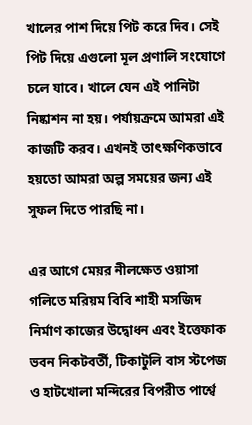খালের পাশ দিয়ে পিট করে দিব। সেই পিট দিয়ে এগুলো মূল প্রণালি সংযোগে চলে যাবে। খালে যেন এই পানিটা নিষ্কাশন না হয়। পর্যায়ক্রমে আমরা এই কাজটি করব। এখনই তাৎক্ষণিকভাবে হয়তো আমরা অল্প সময়ের জন্য এই সুফল দিতে পারছি না।

এর আগে মেয়র নীলক্ষেত ওয়াসা গলিতে মরিয়ম বিবি শাহী মসজিদ নির্মাণ কাজের উদ্বোধন এবং ইত্তেফাক ভবন নিকটবর্তী, টিকাটুলি বাস স্টপেজ ও হাটখোলা মন্দিরের বিপরীত পার্শ্বে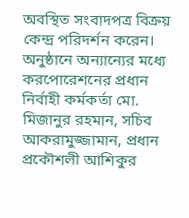অবস্থিত সংবাদপত্র বিক্রয় কেন্দ্র পরিদর্শন করেন। অনুষ্ঠানে অন্যান্যের মধ্যে করপোরেশনের প্রধান নির্বাহী কর্মকর্তা মো. মিজানুর রহমান, সচিব আকরামুজ্জামান, প্রধান প্রকৌশলী আশিকুর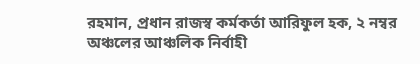রহমান, প্রধান রাজস্ব কর্মকর্তা আরিফুল হক, ২ নম্বর অঞ্চলের আঞ্চলিক নির্বাহী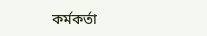কর্মকর্তা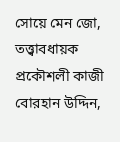সোয়ে মেন জো, তত্ত্বাবধায়ক প্রকৌশলী কাজী বোরহান উদ্দিন,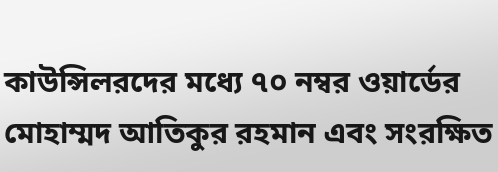কাউন্সিলরদের মধ্যে ৭০ নম্বর ওয়ার্ডের মোহাম্মদ আতিকুর রহমান এবং সংরক্ষিত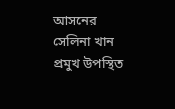আসনের সেলিনা খান প্রমুখ উপস্থিত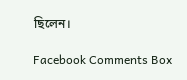ছিলেন।

Facebook Comments Box